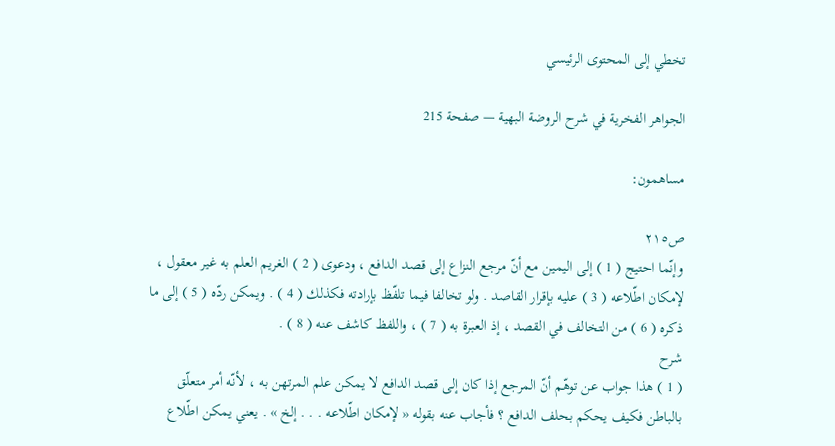تخطي إلى المحتوى الرئيسي

الجواهر الفخرية في شرح الروضة البهية — صفحة 215

مساهمون:

ص٢١٥
وإنّما احتيج ( 1 ) إلى اليمين مع أنّ مرجع النزاع إلى قصد الدافع ، ودعوى ( 2 ) الغريم العلم به غير معقول ، لإمكان اطّلاعه ( 3 ) عليه بإقرار القاصد . ولو تخالفا فيما تلفّظ بإرادته فكذلك ( 4 ) . ويمكن ردّه ( 5 ) إلى ما ذكره ( 6 ) من التخالف في القصد ، إذ العبرة به ( 7 ) ، واللفظ كاشف عنه ( 8 ) .
شرح
( 1 ) هذا جواب عن توهّم أنّ المرجع إذا كان إلى قصد الدافع لا يمكن علم المرتهن به ، لأنّه أمر متعلّق بالباطن فكيف يحكم بحلف الدافع ؟ فأجاب عنه بقوله « لإمكان اطّلاعه . . . إلخ » . يعني يمكن اطّلاع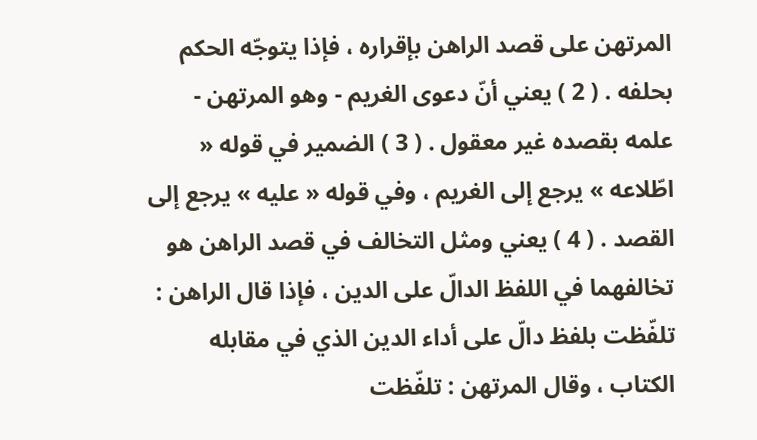المرتهن على قصد الراهن بإقراره ، فإذا يتوجّه الحكم بحلفه . ( 2 ) يعني أنّ دعوى الغريم - وهو المرتهن - علمه بقصده غير معقول . ( 3 ) الضمير في قوله « اطّلاعه » يرجع إلى الغريم ، وفي قوله « عليه » يرجع إلى القصد . ( 4 ) يعني ومثل التخالف في قصد الراهن هو تخالفهما في اللفظ الدالّ على الدين ، فإذا قال الراهن : تلفّظت بلفظ دالّ على أداء الدين الذي في مقابله الكتاب ، وقال المرتهن : تلفّظت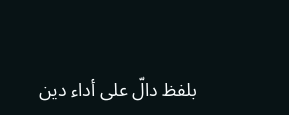بلفظ دالّ على أداء دين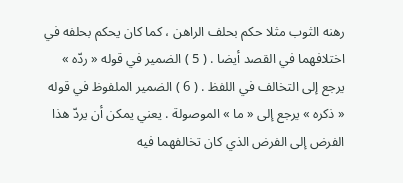رهنه الثوب مثلا حكم بحلف الراهن ، كما كان يحكم بحلفه في اختلافهما في القصد أيضا . ( 5 ) الضمير في قوله « ردّه » يرجع إلى التخالف في اللفظ . ( 6 ) الضمير الملفوظ في قوله « ذكره » يرجع إلى « ما » الموصولة . يعني يمكن أن يردّ هذا الفرض إلى الفرض الذي كان تخالفهما فيه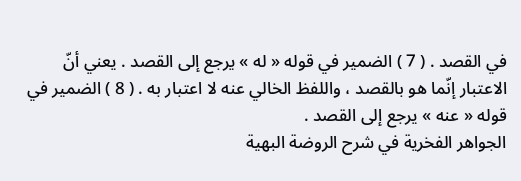في القصد . ( 7 ) الضمير في قوله « له » يرجع إلى القصد . يعني أنّ الاعتبار إنّما هو بالقصد ، واللفظ الخالي عنه لا اعتبار به . ( 8 ) الضمير في قوله « عنه » يرجع إلى القصد .
الجواهر الفخرية في شرح الروضة البهية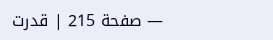— صفحة 215 | قدرت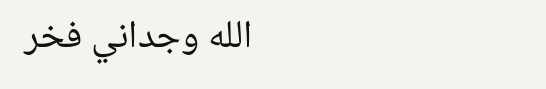الله وجداني فخر